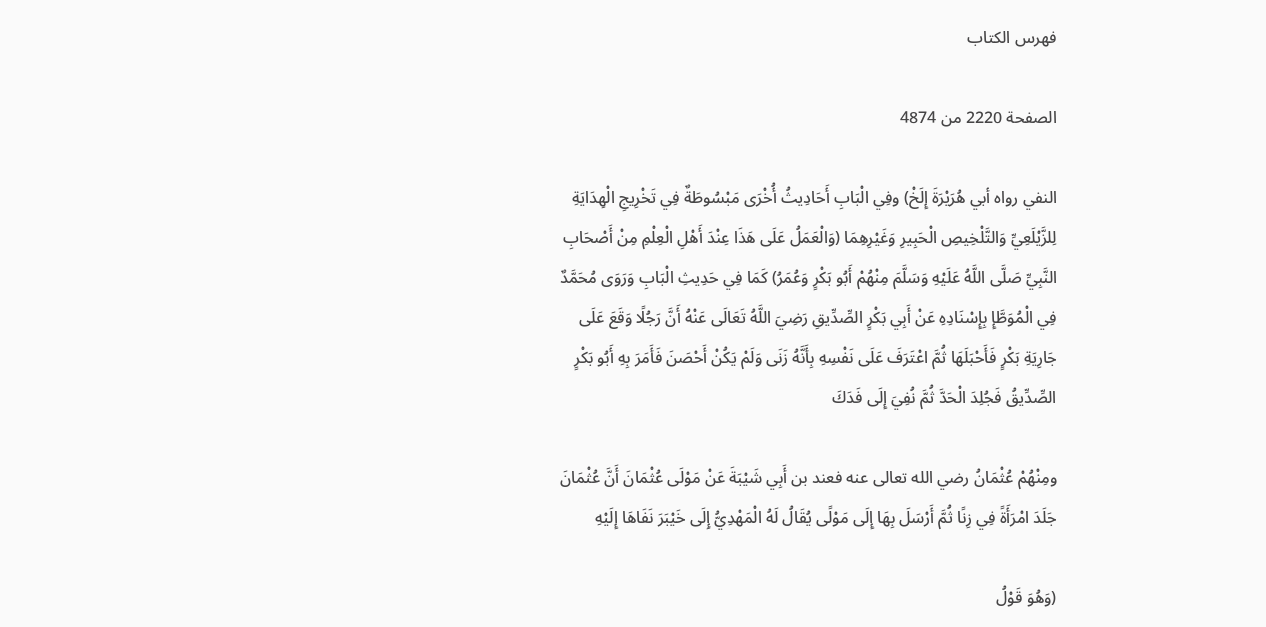فهرس الكتاب

الصفحة 2220 من 4874

النفي رواه أبي هُرَيْرَةَ إِلَخْ) وفِي الْبَابِ أَحَادِيثُ أُخْرَى مَبْسُوطَةٌ فِي تَخْرِيجِ الْهِدَايَةِ لِلزَّيْلَعِيِّ وَالتَّلْخِيصِ الْحَبِيرِ وَغَيْرِهِمَا (وَالْعَمَلُ عَلَى هَذَا عِنْدَ أَهْلِ الْعِلْمِ مِنْ أَصْحَابِ النَّبِيِّ صَلَّى اللَّهُ عَلَيْهِ وَسَلَّمَ مِنْهُمْ أَبُو بَكْرٍ وَعُمَرُ) كَمَا فِي حَدِيثِ الْبَابِ وَرَوَى مُحَمَّدٌ فِي الْمُوَطَّإِ بِإِسْنَادِهِ عَنْ أَبِي بَكْرٍ الصِّدِّيقِ رَضِيَ اللَّهُ تَعَالَى عَنْهُ أَنَّ رَجُلًا وَقَعَ عَلَى جَارِيَةِ بَكْرٍ فَأَحْبَلَهَا ثُمَّ اعْتَرَفَ عَلَى نَفْسِهِ بِأَنَّهُ زَنَى وَلَمْ يَكُنْ أَحْصَنَ فَأَمَرَ بِهِ أَبُو بَكْرٍ الصِّدِّيقُ فَجُلِدَ الْحَدَّ ثُمَّ نُفِيَ إِلَى فَدَكَ

ومِنْهُمْ عُثْمَانُ رضي الله تعالى عنه فعند بن أَبِي شَيْبَةَ عَنْ مَوْلَى عُثْمَانَ أَنَّ عُثْمَانَ جَلَدَ امْرَأَةً فِي زِنًا ثُمَّ أَرْسَلَ بِهَا إِلَى مَوْلًى يُقَالُ لَهُ الْمَهْدِيُّ إِلَى خَيْبَرَ نَفَاهَا إِلَيْهِ

(وَهُوَ قَوْلُ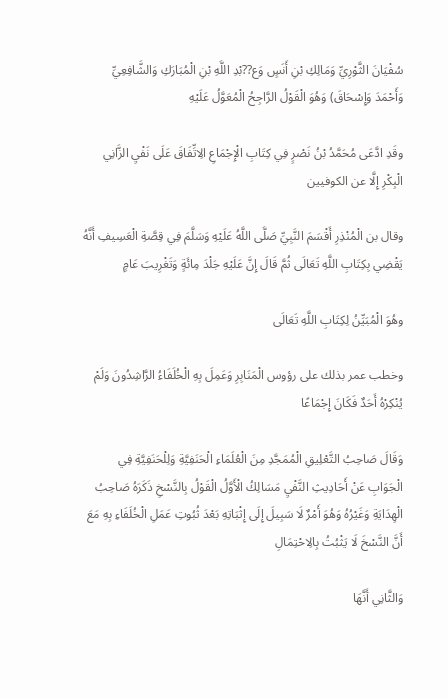سُفْيَانَ الثَّوْرِيِّ وَمَالِكِ بْنِ أَنَسٍ وَع??بْدِ اللَّهِ بْنِ الْمُبَارَكِ وَالشَّافِعِيِّ وَأَحْمَدَ وَإِسْحَاقَ) وَهُوَ الْقَوْلُ الرَّاجِحُ الْمُعَوَّلُ عَلَيْهِ

وقَدِ ادَّعَى مُحَمَّدُ بْنُ نَصْرٍ فِي كِتَابِ الْإِجْمَاعِ الِاتِّفَاقَ عَلَى نَفْيِ الزَّانِي الْبِكْرِ إِلَّا عن الكوفيين

وقال بن الْمُنْذِرِ أَقْسَمَ النَّبِيِّ صَلَّى اللَّهُ عَلَيْهِ وَسَلَّمَ فِي قِصَّةِ الْعَسِيفِ أَنَّهُ يَقْضِي بِكِتَابِ اللَّهِ تَعَالَى ثُمَّ قَالَ إِنَّ عَلَيْهِ جَلْدَ مِائَةٍ وَتَغْرِيبَ عَامٍ

وهُوَ الْمُبَيِّنُ لِكِتَابِ اللَّهِ تَعَالَى

وخطب عمر بذلك على رؤوس الْمَنَابِرِ وَعَمِلَ بِهِ الْخُلَفَاءُ الرَّاشِدُونَ وَلَمْ يُنْكِرْهُ أَحَدٌ فَكَانَ إِجْمَاعًا

وَقَالَ صَاحِبُ التَّعْلِيقِ الْمُمَجَّدِ مِنَ الْعُلَمَاءِ الْحَنَفِيَّةِ وَلِلْحَنَفِيَّةِ فِي الْجَوَابِ عَنْ أَحَادِيثِ النَّفْيِ مَسَالِكُ الْأَوَّلُ الْقَوْلُ بِالنَّسْخِ ذَكَرَهُ صَاحِبُ الْهِدَايَةِ وَغَيْرُهُ وَهُوَ أَمْرٌ لَا سَبِيلَ إِلَى إِثْبَاتِهِ بَعْدَ ثُبُوتِ عَمَلِ الْخُلَفَاءِ بِهِ مَعَ أَنَّ النَّسْخَ لَا يَثْبُتُ بِالِاحْتِمَالِ

وَالثَّانِي أَنَّهَا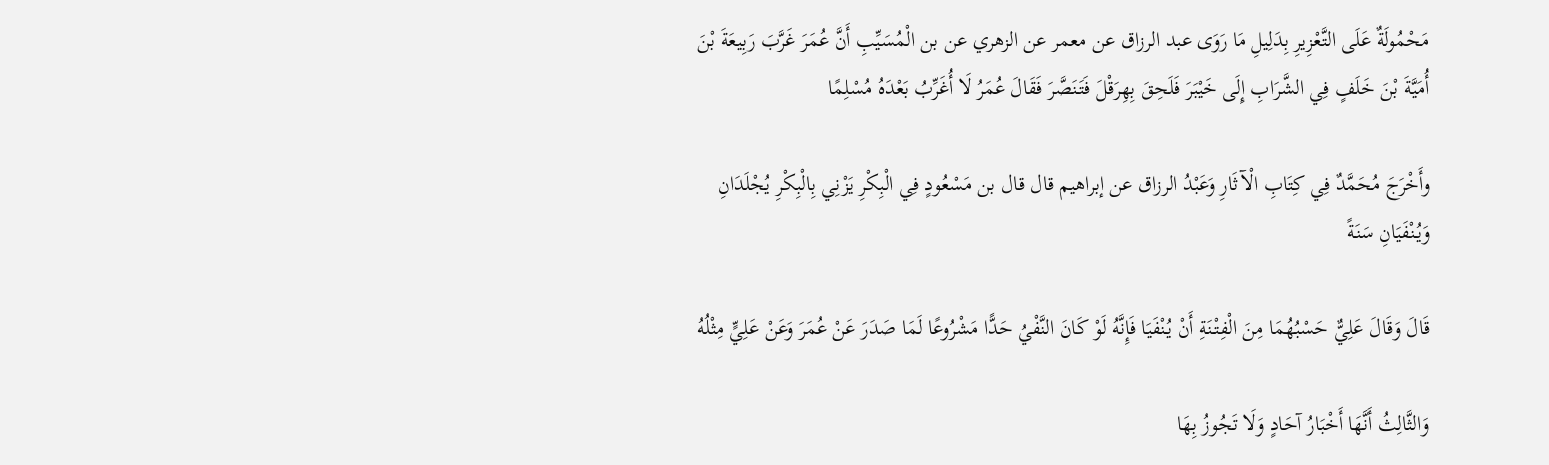مَحْمُولَةٌ عَلَى التَّعْزِيرِ بِدَلِيلِ مَا رَوَى عبد الرزاق عن معمر عن الزهري عن بن الْمُسَيِّبِ أَنَّ عُمَرَ غَرَّبَ رَبِيعَةَ بْنَ أُمَيَّةَ بْنَ خَلَفٍ فِي الشَّرَابِ إِلَى خَيْبَرَ فَلَحِقَ بِهِرَقْلَ فَتَنَصَّرَ فَقَالَ عُمَرُ لَا أُغَرِّبُ بَعْدَهُ مُسْلِمًا

وأَخْرَجَ مُحَمَّدٌ فِي كِتَابِ الْآثَارِ وَعَبْدُ الرزاق عن إبراهيم قال قال بن مَسْعُودٍ فِي الْبِكْرِ يَزْنِي بِالْبِكْرِ يُجْلَدَانِ وَيُنْفَيَانِ سَنَةً

قَالَ وَقَالَ عَلِيٌّ حَسْبُهُمَا مِنَ الْفِتْنَةِ أَنْ يُنْفَيَا فَإِنَّهُ لَوْ كَانَ النَّفْيُ حَدًّا مَشْرُوعًا لَمَا صَدَرَ عَنْ عُمَرَ وَعَنْ عَلِيٍّ مِثْلُهُ

وَالثَّالِثُ أَنَّهَا أَخْبَارُ آحَادٍ وَلَا تَجُوزُ بِهَا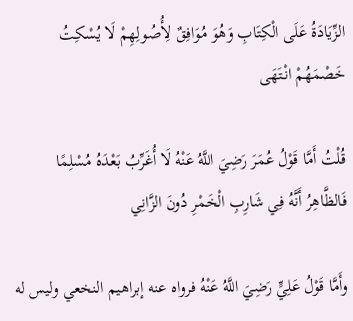الزِّيَادَةُ عَلَى الْكِتَابِ وَهُوَ مُوَافِقٌ لِأُصُولِهِمْ لَا يُسْكِتُ خَصْمَهُمْ انْتَهَى

قُلْتُ أَمَّا قَوْلُ عُمَرَ رَضِيَ اللَّهُ عَنْهُ لَا أُغَرِّبُ بَعْدَهُ مُسْلِمًا فَالظَّاهِرُ أَنَّهُ فِي شَارِبِ الْخَمْرِ دُونَ الزَّانِي

وأَمَّا قَوْلُ عَلِيٍّ رَضِيَ اللَّهُ عَنْهُ فرواه عنه إبراهيم النخعي وليس له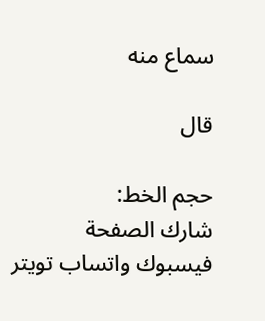سماع منه

قال

حجم الخط:
شارك الصفحة
فيسبوك واتساب تويتر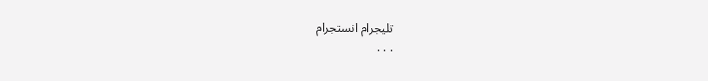تليجرام انستجرام
. . .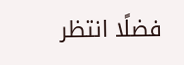فضلًا انتظر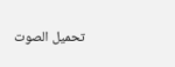تحميل الصوت